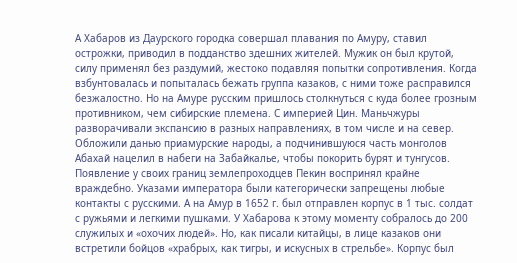А Хабаров из Даурского городка совершал плавания по Амуру, ставил острожки, приводил в подданство здешних жителей. Мужик он был крутой, силу применял без раздумий, жестоко подавляя попытки сопротивления. Когда взбунтовалась и попыталась бежать группа казаков, с ними тоже расправился безжалостно. Но на Амуре русским пришлось столкнуться с куда более грозным противником, чем сибирские племена. С империей Цин. Маньчжуры разворачивали экспансию в разных направлениях, в том числе и на север. Обложили данью приамурские народы, а подчинившуюся часть монголов Абахай нацелил в набеги на Забайкалье, чтобы покорить бурят и тунгусов. Появление у своих границ землепроходцев Пекин воспринял крайне враждебно. Указами императора были категорически запрещены любые контакты с русскими. А на Амур в 1652 г. был отправлен корпус в 1 тыс. солдат с ружьями и легкими пушками. У Хабарова к этому моменту собралось до 200 служилых и «охочих людей». Но, как писали китайцы, в лице казаков они встретили бойцов «храбрых, как тигры, и искусных в стрельбе». Корпус был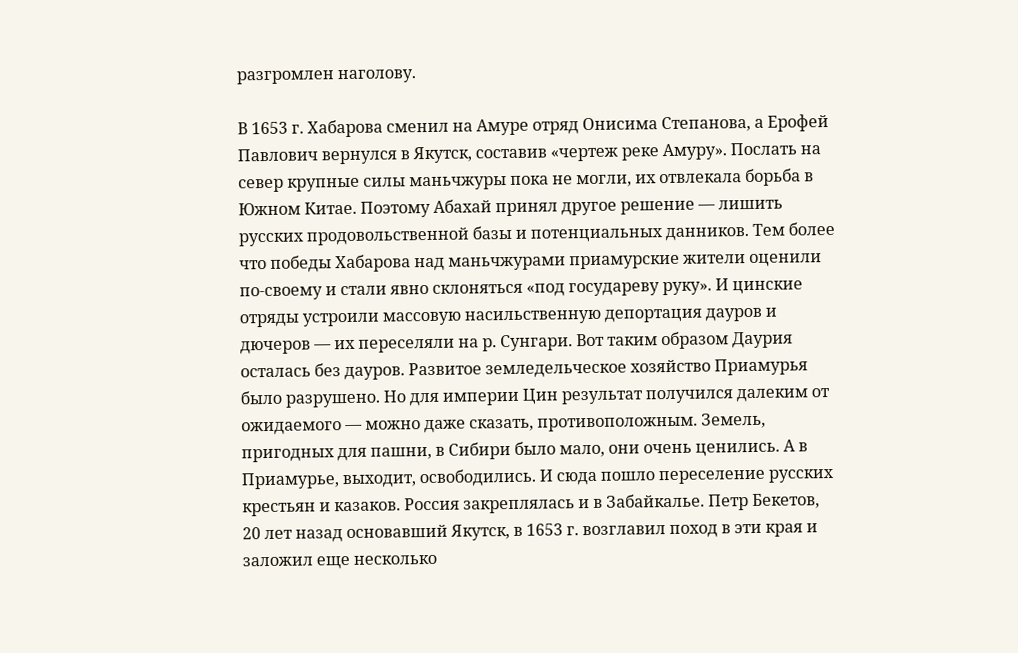разгромлен наголову.

В 1653 г. Хабарова сменил на Амуре отряд Онисима Степанова, а Ерофей Павлович вернулся в Якутск, составив «чертеж реке Амуру». Послать на север крупные силы маньчжуры пока не могли, их отвлекала борьба в Южном Китае. Поэтому Абахай принял другое решение — лишить русских продовольственной базы и потенциальных данников. Тем более что победы Хабарова над маньчжурами приамурские жители оценили по-своему и стали явно склоняться «под государеву руку». И цинские отряды устроили массовую насильственную депортация дауров и дючеров — их переселяли на р. Сунгари. Вот таким образом Даурия осталась без дауров. Развитое земледельческое хозяйство Приамурья было разрушено. Но для империи Цин результат получился далеким от ожидаемого — можно даже сказать, противоположным. Земель, пригодных для пашни, в Сибири было мало, они очень ценились. А в Приамурье, выходит, освободились. И сюда пошло переселение русских крестьян и казаков. Россия закреплялась и в Забайкалье. Петр Бекетов, 20 лет назад основавший Якутск, в 1653 г. возглавил поход в эти края и заложил еще несколько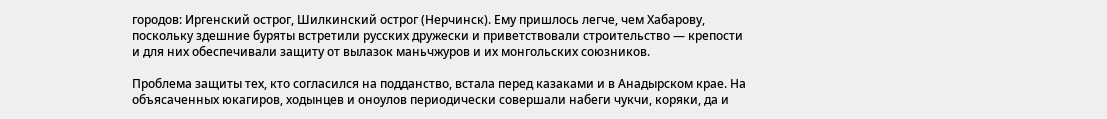городов: Иргенский острог, Шилкинский острог (Нерчинск). Ему пришлось легче, чем Хабарову, поскольку здешние буряты встретили русских дружески и приветствовали строительство — крепости и для них обеспечивали защиту от вылазок маньчжуров и их монгольских союзников.

Проблема защиты тех, кто согласился на подданство, встала перед казаками и в Анадырском крае. На объясаченных юкагиров, ходынцев и оноулов периодически совершали набеги чукчи, коряки, да и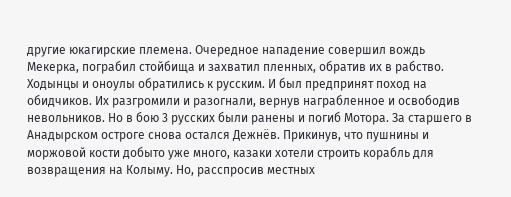другие юкагирские племена. Очередное нападение совершил вождь Мекерка, пограбил стойбища и захватил пленных, обратив их в рабство. Ходынцы и оноулы обратились к русским. И был предпринят поход на обидчиков. Их разгромили и разогнали, вернув награбленное и освободив невольников. Но в бою 3 русских были ранены и погиб Мотора. За старшего в Анадырском остроге снова остался Дежнёв. Прикинув, что пушнины и моржовой кости добыто уже много, казаки хотели строить корабль для возвращения на Колыму. Но, расспросив местных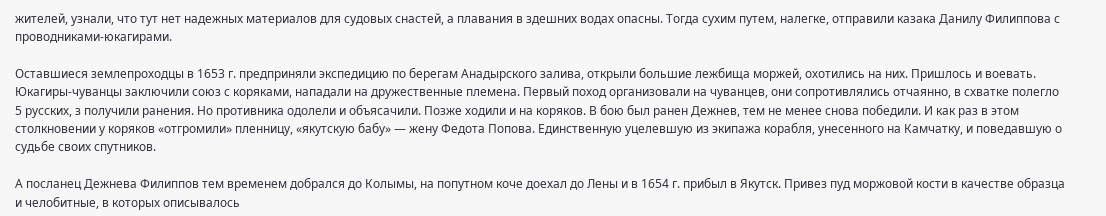жителей, узнали, что тут нет надежных материалов для судовых снастей, а плавания в здешних водах опасны. Тогда сухим путем, налегке, отправили казака Данилу Филиппова с проводниками-юкагирами.

Оставшиеся землепроходцы в 1653 г. предприняли экспедицию по берегам Анадырского залива, открыли большие лежбища моржей, охотились на них. Пришлось и воевать. Юкагиры-чуванцы заключили союз с коряками, нападали на дружественные племена. Первый поход организовали на чуванцев, они сопротивлялись отчаянно, в схватке полегло 5 русских, з получили ранения. Но противника одолели и объясачили. Позже ходили и на коряков. В бою был ранен Дежнев, тем не менее снова победили. И как раз в этом столкновении у коряков «отгромили» пленницу, «якутскую бабу» — жену Федота Попова. Единственную уцелевшую из экипажа корабля, унесенного на Камчатку, и поведавшую о судьбе своих спутников.

А посланец Дежнева Филиппов тем временем добрался до Колымы, на попутном коче доехал до Лены и в 1654 г. прибыл в Якутск. Привез пуд моржовой кости в качестве образца и челобитные, в которых описывалось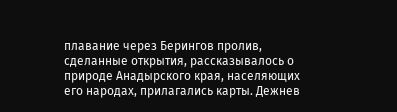плавание через Берингов пролив, сделанные открытия, рассказывалось о природе Анадырского края, населяющих его народах, прилагались карты. Дежнев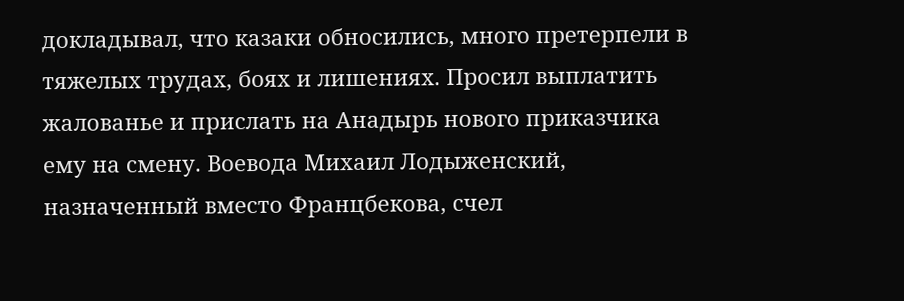докладывал, что казаки обносились, много претерпели в тяжелых трудах, боях и лишениях. Просил выплатить жалованье и прислать на Анадырь нового приказчика ему на смену. Воевода Михаил Лодыженский, назначенный вместо Францбекова, счел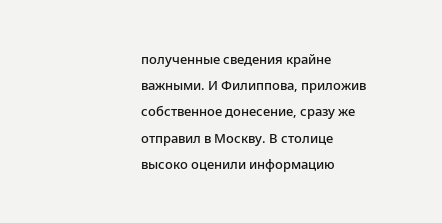полученные сведения крайне важными. И Филиппова, приложив собственное донесение, сразу же отправил в Москву. В столице высоко оценили информацию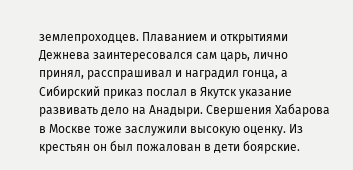землепроходцев. Плаванием и открытиями Дежнева заинтересовался сам царь, лично принял, расспрашивал и наградил гонца, а Сибирский приказ послал в Якутск указание развивать дело на Анадыри. Свершения Хабарова в Москве тоже заслужили высокую оценку. Из крестьян он был пожалован в дети боярские.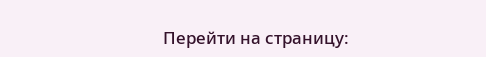Перейти на страницу: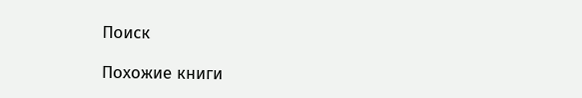Поиск

Похожие книги